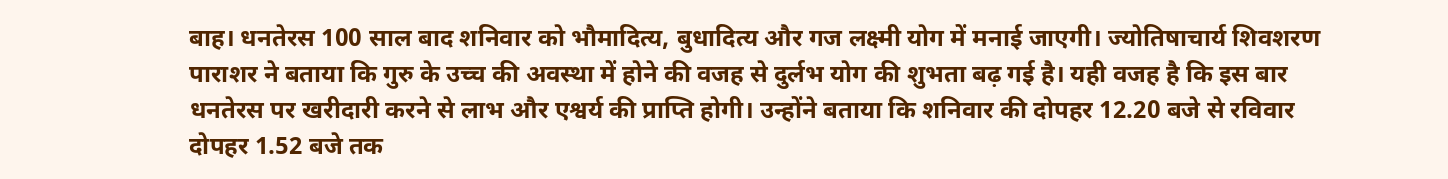बाह। धनतेरस 100 साल बाद शनिवार को भौमादित्य, बुधादित्य और गज लक्ष्मी योग में मनाई जाएगी। ज्योतिषाचार्य शिवशरण पाराशर ने बताया कि गुरु के उच्च की अवस्था में होने की वजह से दुर्लभ योग की शुभता बढ़ गई है। यही वजह है कि इस बार धनतेरस पर खरीदारी करने से लाभ और एश्वर्य की प्राप्ति होगी। उन्होंने बताया कि शनिवार की दोपहर 12.20 बजे से रविवार दोपहर 1.52 बजे तक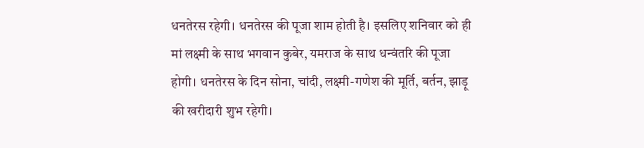धनतेरस रहेगी। धनतेरस की पूजा शाम होती है। इसलिए शनिवार को ही मां लक्ष्मी के साथ भगवान कुबेर, यमराज के साथ धन्वंतरि की पूजा होगी। धनतेरस के दिन सोना, चांदी, लक्ष्मी-गणेश की मूर्ति, बर्तन, झाड़ू की खरीदारी शुभ रहेगी।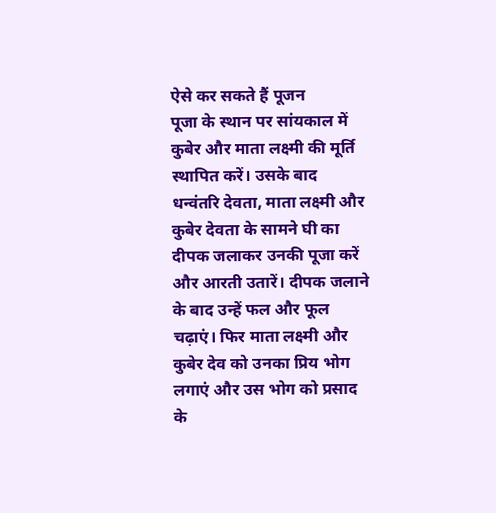ऐसे कर सकते हैं पूजन
पूजा के स्थान पर सांयकाल में कुबेर और माता लक्ष्मी की मूर्ति स्थापित करें। उसके बाद धन्वंतरि देवता, माता लक्ष्मी और कुबेर देवता के सामने घी का दीपक जलाकर उनकी पूजा करें और आरती उतारें। दीपक जलाने के बाद उन्हें फल और फूल चढ़ाएं। फिर माता लक्ष्मी और कुबेर देव को उनका प्रिय भोग लगाएं और उस भोग को प्रसाद के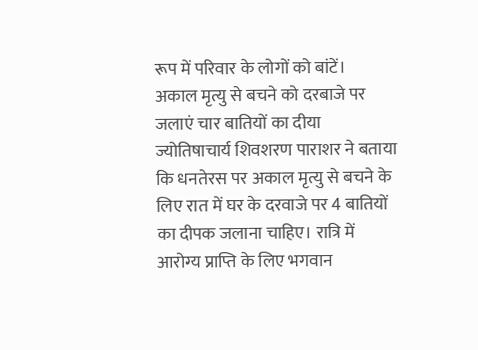रूप में परिवार के लोगों को बांटें।
अकाल मृत्यु से बचने को दरबाजे पर जलाएं चार बातियों का दीया
ज्योतिषाचार्य शिवशरण पाराशर ने बताया कि धनतेरस पर अकाल मृत्यु से बचने के लिए रात में घर के दरवाजे पर 4 बातियों का दीपक जलाना चाहिए। रात्रि में आरोग्य प्राप्ति के लिए भगवान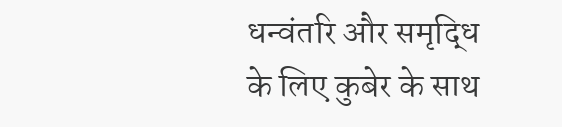धन्वंतरि और समृद्धि के लिए कुबेर के साथ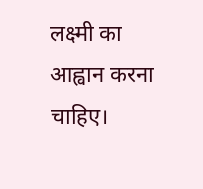लक्ष्मी का आह्वान करना चाहिए।